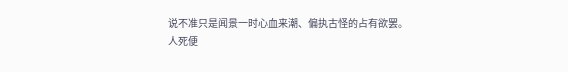说不准只是闻景一时心血来潮、偏执古怪的占有欲罢。
人死便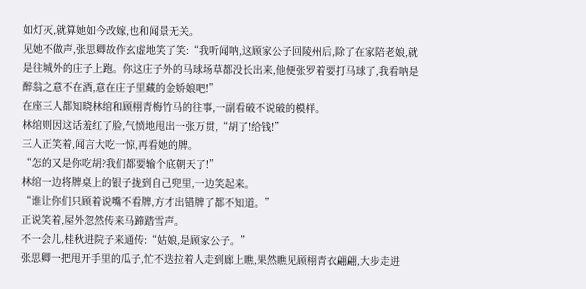如灯灭,就算她如今改嫁,也和闻景无关。
见她不做声,张思卿故作玄虚地笑了笑:“我听闻呐,这顾家公子回陵州后,除了在家陪老娘,就是往城外的庄子上跑。你这庄子外的马球场草都没长出来,他便张罗着要打马球了,我看呐是醉翁之意不在酒,意在庄子里藏的金娇娘吧!”
在座三人都知晓林绾和顾栩青梅竹马的往事,一副看破不说破的模样。
林绾则因这话羞红了脸,气愤地甩出一张万贯,“胡了!给钱!”
三人正笑着,闻言大吃一惊,再看她的牌。
“怎的又是你吃胡?我们都要输个底朝天了!”
林绾一边将牌桌上的银子拢到自己兜里,一边笑起来。
“谁让你们只顾着说嘴不看牌,方才出错牌了都不知道。”
正说笑着,屋外忽然传来马蹄踏雪声。
不一会儿,桂秋进院子来通传:“姑娘,是顾家公子。”
张思卿一把甩开手里的瓜子,忙不迭拉着人走到廊上瞧,果然瞧见顾栩青衣翩翩,大步走进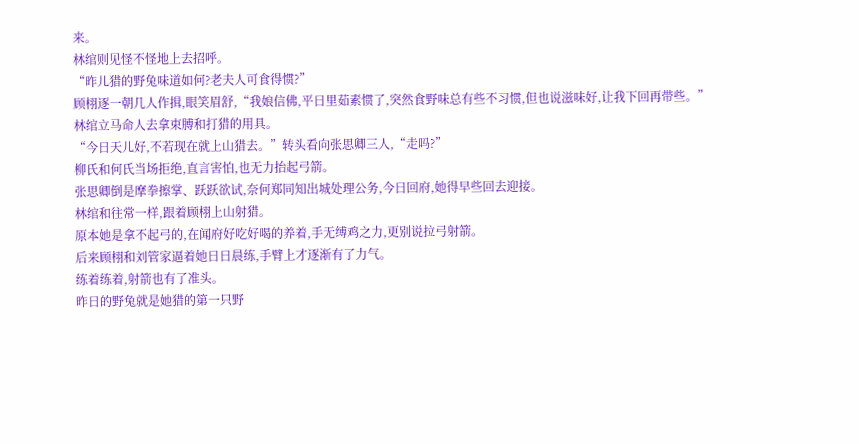来。
林绾则见怪不怪地上去招呼。
“昨儿猎的野兔味道如何?老夫人可食得惯?”
顾栩逐一朝几人作揖,眼笑眉舒,“我娘信佛,平日里茹素惯了,突然食野味总有些不习惯,但也说滋味好,让我下回再带些。”
林绾立马命人去拿束膊和打猎的用具。
“今日天儿好,不若现在就上山猎去。”转头看向张思卿三人,“走吗?”
柳氏和何氏当场拒绝,直言害怕,也无力抬起弓箭。
张思卿倒是摩拳擦掌、跃跃欲试,奈何郑同知出城处理公务,今日回府,她得早些回去迎接。
林绾和往常一样,跟着顾栩上山射猎。
原本她是拿不起弓的,在闻府好吃好喝的养着,手无缚鸡之力,更别说拉弓射箭。
后来顾栩和刘管家逼着她日日晨练,手臂上才逐渐有了力气。
练着练着,射箭也有了准头。
昨日的野兔就是她猎的第一只野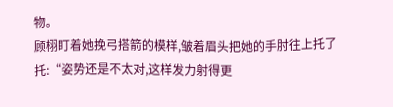物。
顾栩盯着她挽弓搭箭的模样,皱着眉头把她的手肘往上托了托:“姿势还是不太对,这样发力射得更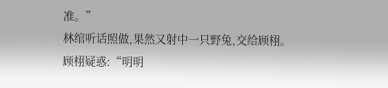准。”
林绾听话照做,果然又射中一只野兔,交给顾栩。
顾栩疑惑:“明明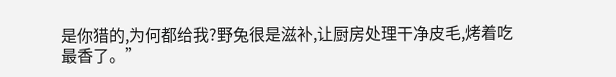是你猎的,为何都给我?野兔很是滋补,让厨房处理干净皮毛,烤着吃最香了。”